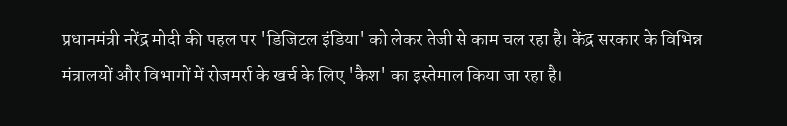प्रधानमंत्री नरेंद्र मोदी की पहल पर 'डिजिटल इंडिया' को लेकर तेजी से काम चल रहा है। केंद्र सरकार के विभिन्न मंत्रालयों और विभागों में रोजमर्रा के खर्च के लिए 'कैश' का इस्तेमाल किया जा रहा है।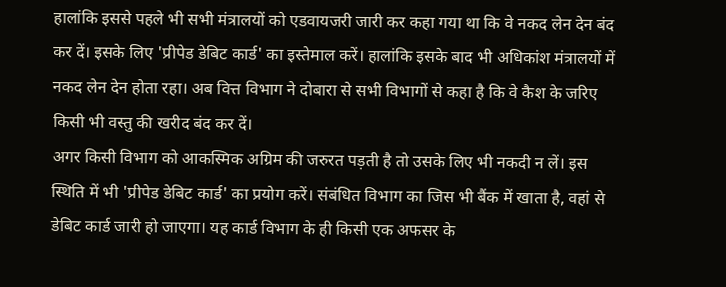हालांकि इससे पहले भी सभी मंत्रालयों को एडवायजरी जारी कर कहा गया था कि वे नकद लेन देन बंद कर दें। इसके लिए 'प्रीपेड डेबिट कार्ड' का इस्तेमाल करें। हालांकि इसके बाद भी अधिकांश मंत्रालयों में नकद लेन देन होता रहा। अब वित्त विभाग ने दोबारा से सभी विभागों से कहा है कि वे कैश के जरिए किसी भी वस्तु की खरीद बंद कर दें।
अगर किसी विभाग को आकस्मिक अग्रिम की जरुरत पड़ती है तो उसके लिए भी नकदी न लें। इस स्थिति में भी 'प्रीपेड डेबिट कार्ड' का प्रयोग करें। संबंधित विभाग का जिस भी बैंक में खाता है, वहां से डेबिट कार्ड जारी हो जाएगा। यह कार्ड विभाग के ही किसी एक अफसर के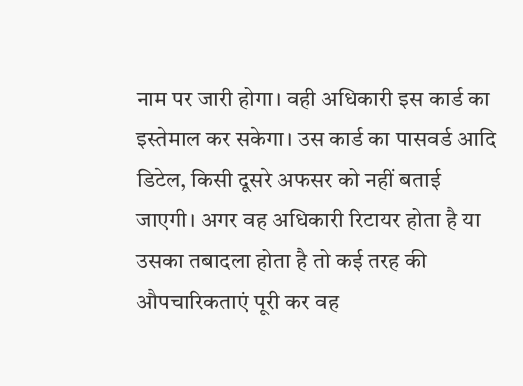नाम पर जारी होगा। वही अधिकारी इस कार्ड का इस्तेमाल कर सकेगा। उस कार्ड का पासवर्ड आदि डिटेल, किसी दूसरे अफसर को नहीं बताई जाएगी। अगर वह अधिकारी रिटायर होता है या उसका तबादला होता है तो कई तरह की औपचारिकताएं पूरी कर वह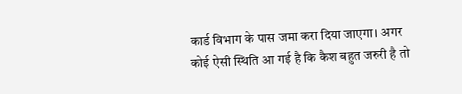कार्ड विभाग के पास जमा करा दिया जाएगा। अगर कोई ऐसी स्थिति आ गई है कि कैश बहुत जरुरी है तो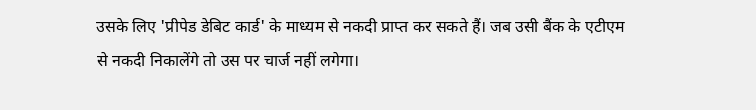उसके लिए 'प्रीपेड डेबिट कार्ड' के माध्यम से नकदी प्राप्त कर सकते हैं। जब उसी बैंक के एटीएम से नकदी निकालेंगे तो उस पर चार्ज नहीं लगेगा।